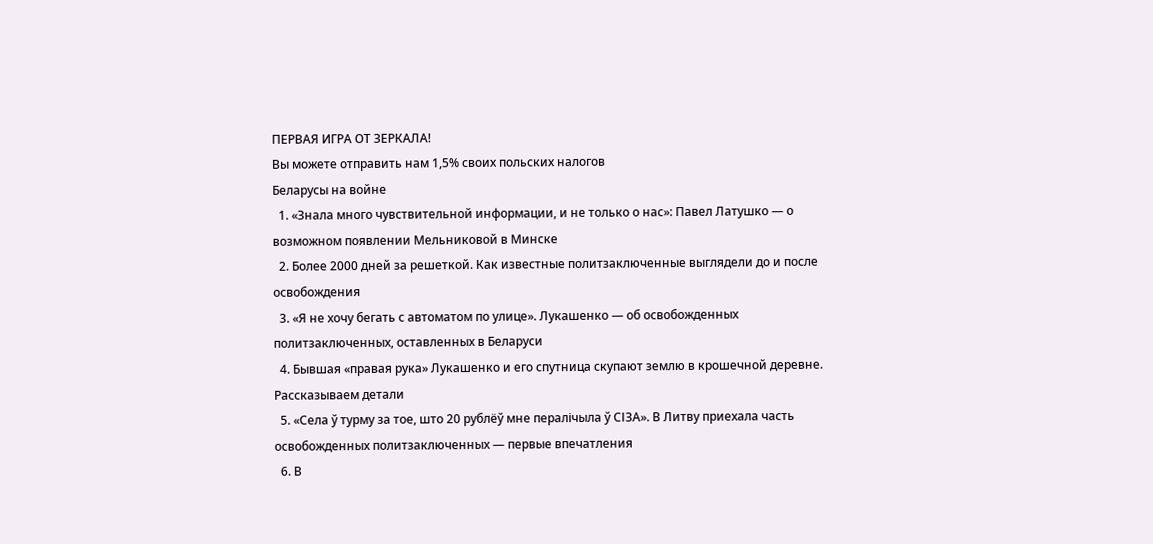ПЕРВАЯ ИГРА ОТ ЗЕРКАЛА!
Вы можете отправить нам 1,5% своих польских налогов
Беларусы на войне
  1. «Знала много чувствительной информации, и не только о нас»: Павел Латушко — о возможном появлении Мельниковой в Минске
  2. Более 2000 дней за решеткой. Как известные политзаключенные выглядели до и после освобождения
  3. «Я не хочу бегать с автоматом по улице». Лукашенко — об освобожденных политзаключенных, оставленных в Беларуси
  4. Бывшая «правая рука» Лукашенко и его спутница скупают землю в крошечной деревне. Рассказываем детали
  5. «Села ў турму за тое, што 20 рублёў мне пералічыла ў СІЗА». В Литву приехала часть освобожденных политзаключенных — первые впечатления
  6. В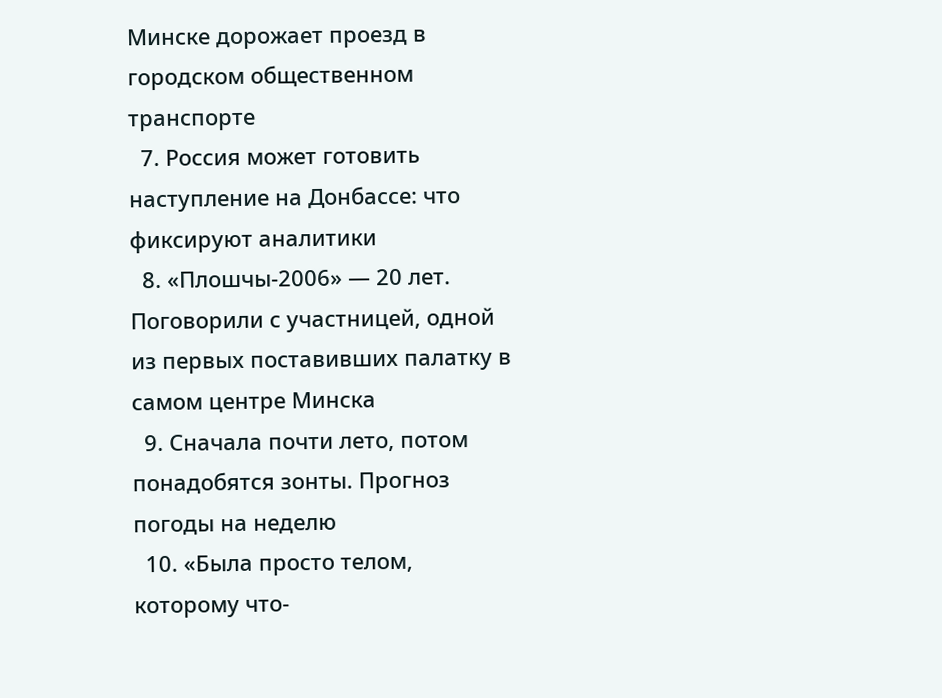Минске дорожает проезд в городском общественном транспорте
  7. Россия может готовить наступление на Донбассе: что фиксируют аналитики
  8. «Плошчы-2006» — 20 лет. Поговорили с участницей, одной из первых поставивших палатку в самом центре Минска
  9. Сначала почти лето, потом понадобятся зонты. Прогноз погоды на неделю
  10. «Была просто телом, которому что-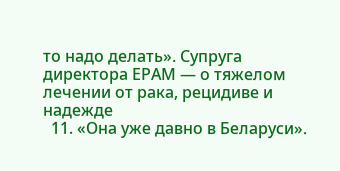то надо делать». Супруга директора ЕРАМ — о тяжелом лечении от рака, рецидиве и надежде
  11. «Она уже давно в Беларуси».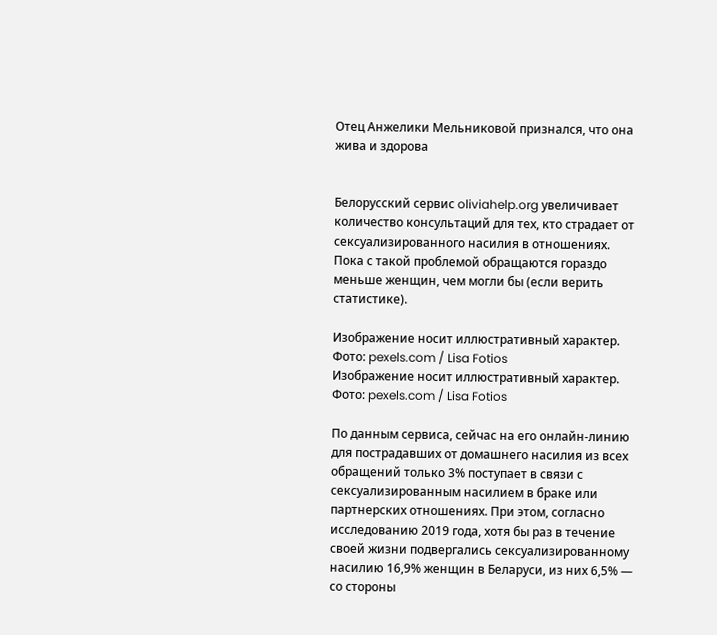Отец Анжелики Мельниковой признался, что она жива и здорова


Белорусский сервис oliviahelp.org увеличивает количество консультаций для тех, кто страдает от сексуализированного насилия в отношениях. Пока с такой проблемой обращаются гораздо меньше женщин, чем могли бы (если верить статистике).

Изображение носит иллюстративный характер. Фото: pexels.com / Lisa Fotios
Изображение носит иллюстративный характер. Фото: pexels.com / Lisa Fotios

По данным сервиса, сейчас на его онлайн-линию для пострадавших от домашнего насилия из всех обращений только 3% поступает в связи с сексуализированным насилием в браке или партнерских отношениях. При этом, согласно исследованию 2019 года, хотя бы раз в течение своей жизни подвергались сексуализированному насилию 16,9% женщин в Беларуси, из них 6,5% — со стороны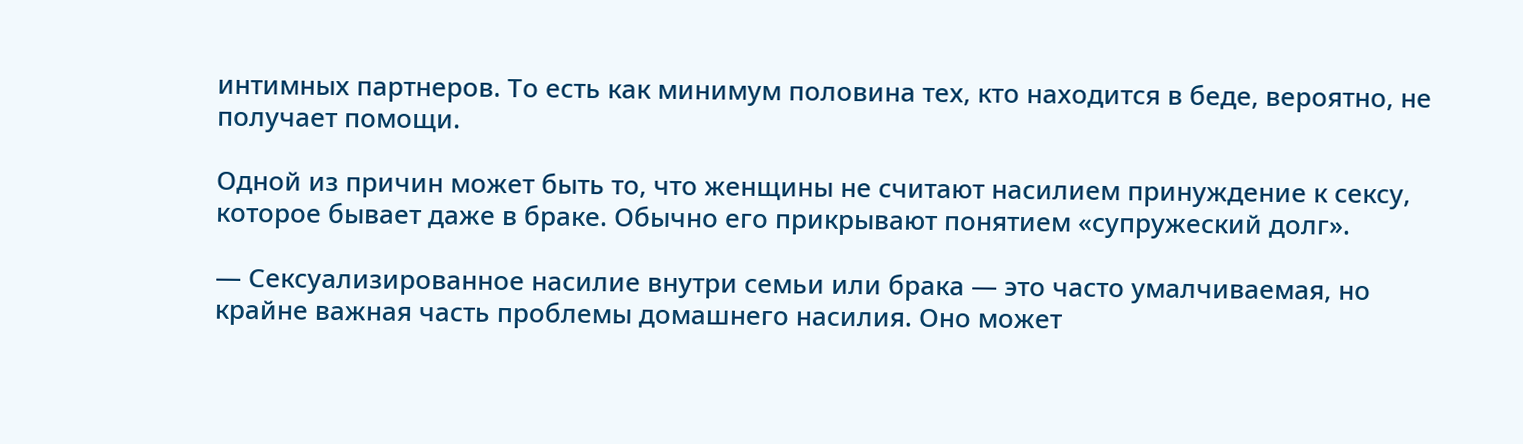интимных партнеров. То есть как минимум половина тех, кто находится в беде, вероятно, не получает помощи.

Одной из причин может быть то, что женщины не считают насилием принуждение к сексу, которое бывает даже в браке. Обычно его прикрывают понятием «супружеский долг».

— Сексуализированное насилие внутри семьи или брака — это часто умалчиваемая, но крайне важная часть проблемы домашнего насилия. Оно может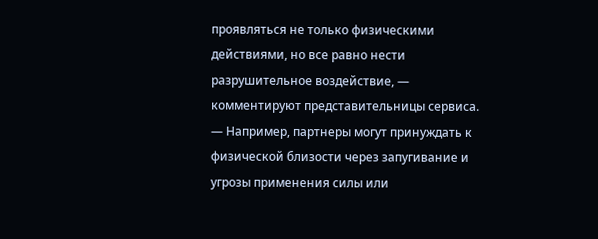проявляться не только физическими действиями, но все равно нести разрушительное воздействие, — комментируют представительницы сервиса. — Например, партнеры могут принуждать к физической близости через запугивание и угрозы применения силы или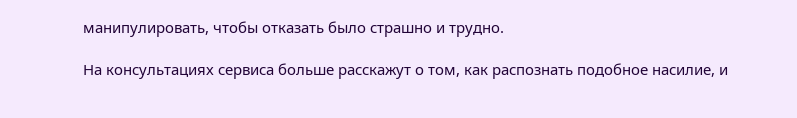манипулировать, чтобы отказать было страшно и трудно.

На консультациях сервиса больше расскажут о том, как распознать подобное насилие, и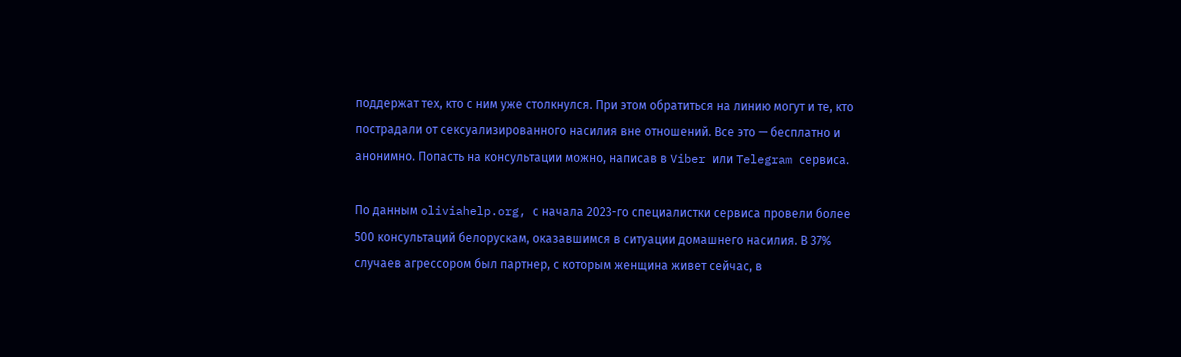поддержат тех, кто с ним уже столкнулся. При этом обратиться на линию могут и те, кто пострадали от сексуализированного насилия вне отношений. Все это — бесплатно и анонимно. Попасть на консультации можно, написав в Viber или Telegram сервиса.

По данным oliviahelp.org, с начала 2023-го специалистки сервиса провели более 500 консультаций белорускам, оказавшимся в ситуации домашнего насилия. В 37% случаев агрессором был партнер, с которым женщина живет сейчас, в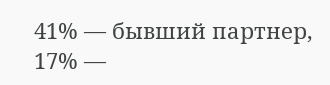41% — бывший партнер, 17% —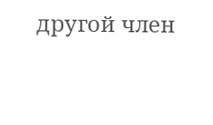другой член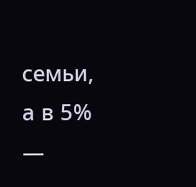семьи, а в 5% —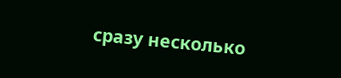сразу несколько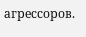агрессоров.